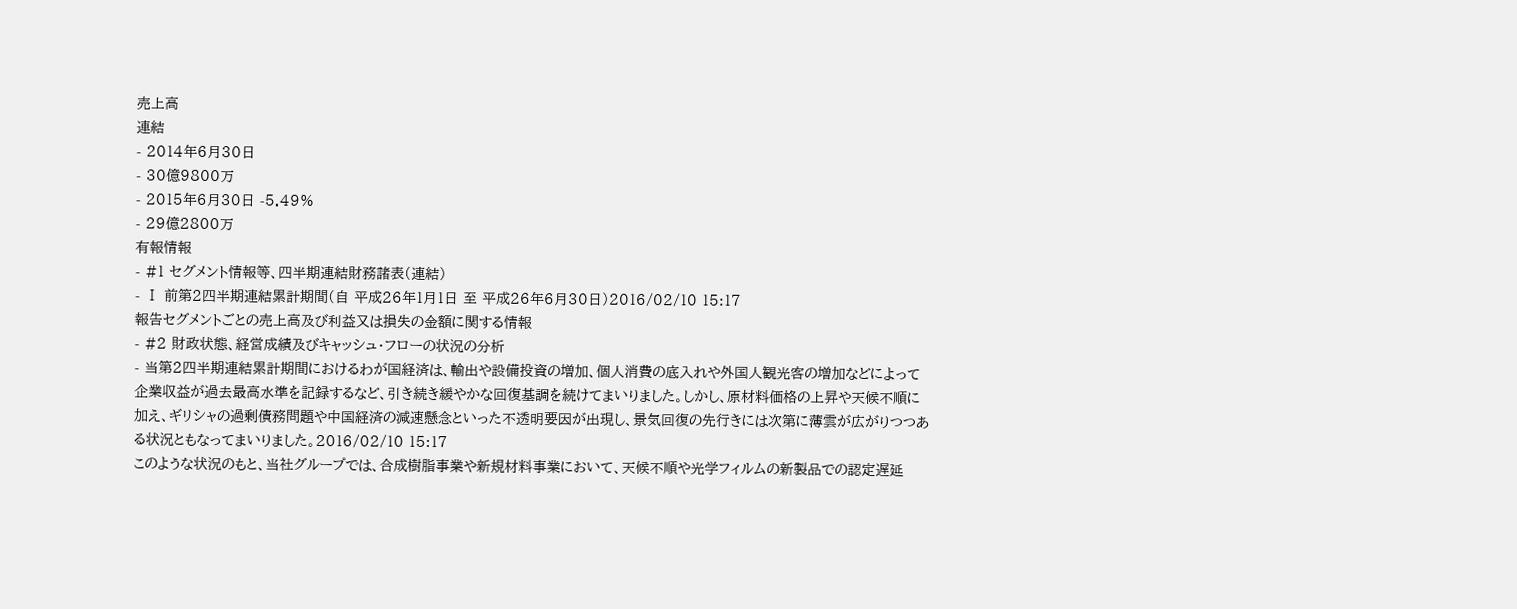売上高
連結
- 2014年6月30日
- 30億9800万
- 2015年6月30日 -5.49%
- 29億2800万
有報情報
- #1 セグメント情報等、四半期連結財務諸表(連結)
- Ⅰ 前第2四半期連結累計期間(自 平成26年1月1日 至 平成26年6月30日)2016/02/10 15:17
報告セグメントごとの売上高及び利益又は損失の金額に関する情報
- #2 財政状態、経営成績及びキャッシュ・フローの状況の分析
- 当第2四半期連結累計期間におけるわが国経済は、輸出や設備投資の増加、個人消費の底入れや外国人観光客の増加などによって企業収益が過去最高水準を記録するなど、引き続き緩やかな回復基調を続けてまいりました。しかし、原材料価格の上昇や天候不順に加え、ギリシャの過剰債務問題や中国経済の減速懸念といった不透明要因が出現し、景気回復の先行きには次第に薄雲が広がりつつある状況ともなってまいりました。2016/02/10 15:17
このような状況のもと、当社グループでは、合成樹脂事業や新規材料事業において、天候不順や光学フィルムの新製品での認定遅延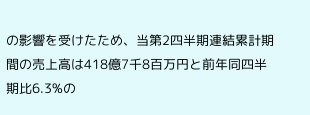の影響を受けたため、当第2四半期連結累計期間の売上高は418億7千8百万円と前年同四半期比6.3%の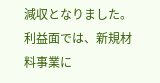減収となりました。
利益面では、新規材料事業に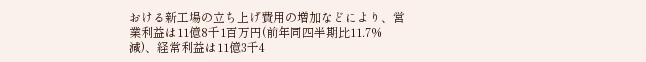おける新工場の立ち上げ費用の増加などにより、営業利益は11億8千1百万円(前年同四半期比11.7%減)、経常利益は11億3千4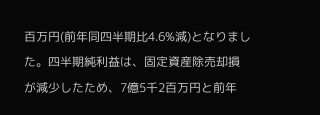百万円(前年同四半期比4.6%減)となりました。四半期純利益は、固定資産除売却損が減少したため、7億5千2百万円と前年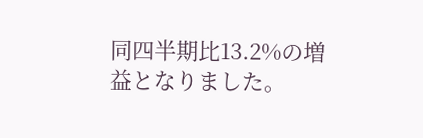同四半期比13.2%の増益となりました。